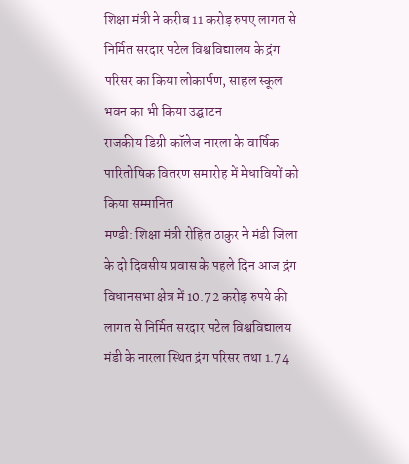शिक्षा मंत्री ने करीब 11 करोड़ रुपए लागत से निर्मित सरदार पटेल विश्वविद्यालय के द्रंग परिसर का किया लोकार्पण, साहल स्कूल भवन का भी किया उद्घाटन
राजकीय डिग्री कॉलेज नारला के वार्षिक पारितोषिक वितरण समारोह में मेधावियों को किया सम्मानित
मण्डी: शिक्षा मंत्री रोहित ठाकुर ने मंडी जिला के दो दिवसीय प्रवास के पहले दिन आज द्रंग विधानसभा क्षेत्र में 10.72 करोड़ रुपये की लागत से निर्मित सरदार पटेल विश्वविद्यालय मंडी के नारला स्थित द्रंग परिसर तथा 1.74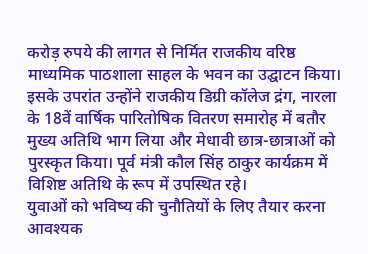करोड़ रुपये की लागत से निर्मित राजकीय वरिष्ठ माध्यमिक पाठशाला साहल के भवन का उद्घाटन किया।
इसके उपरांत उन्होंने राजकीय डिग्री कॉलेज द्रंग, नारला के 18वें वार्षिक पारितोषिक वितरण समारोह में बतौर मुख्य अतिथि भाग लिया और मेधावी छात्र-छात्राओं को पुरस्कृत किया। पूर्व मंत्री कौल सिंह ठाकुर कार्यक्रम में विशिष्ट अतिथि के रूप में उपस्थित रहे।
युवाओं को भविष्य की चुनौतियों के लिए तैयार करना आवश्यक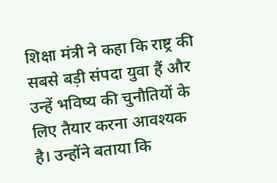शिक्षा मंत्री ने कहा कि राष्ट्र की सबसे बड़ी संपदा युवा हैं और उन्हें भविष्य की चुनौतियों के लिए तैयार करना आवश्यक है। उन्होंने बताया कि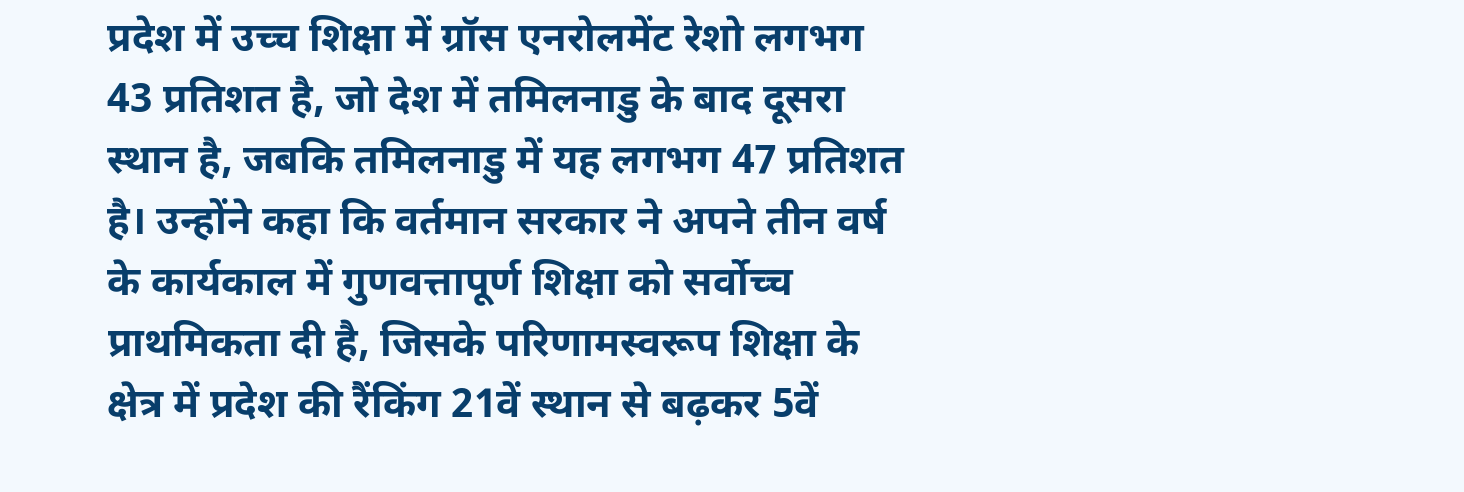प्रदेश में उच्च शिक्षा में ग्रॉस एनरोलमेंट रेशो लगभग 43 प्रतिशत है, जो देश में तमिलनाडु के बाद दूसरा स्थान है, जबकि तमिलनाडु में यह लगभग 47 प्रतिशत है। उन्होंने कहा कि वर्तमान सरकार ने अपने तीन वर्ष के कार्यकाल में गुणवत्तापूर्ण शिक्षा को सर्वोच्च प्राथमिकता दी है, जिसके परिणामस्वरूप शिक्षा के क्षेत्र में प्रदेश की रैंकिंग 21वें स्थान से बढ़कर 5वें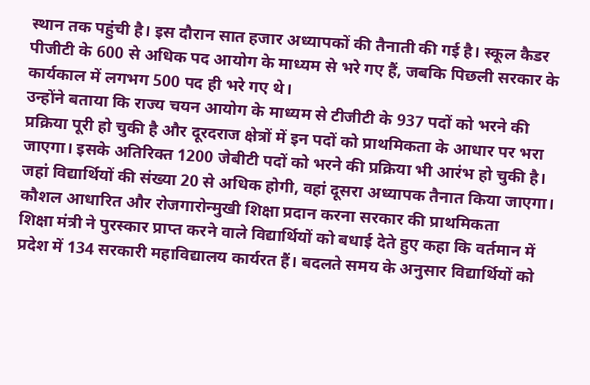स्थान तक पहुंची है। इस दौरान सात हजार अध्यापकों की तैनाती की गई है। स्कूल कैडर पीजीटी के 600 से अधिक पद आयोग के माध्यम से भरे गए हैं, जबकि पिछली सरकार के कार्यकाल में लगभग 500 पद ही भरे गए थे।
उन्होंने बताया कि राज्य चयन आयोग के माध्यम से टीजीटी के 937 पदों को भरने की प्रक्रिया पूरी हो चुकी है और दूरदराज क्षेत्रों में इन पदों को प्राथमिकता के आधार पर भरा जाएगा। इसके अतिरिक्त 1200 जेबीटी पदों को भरने की प्रक्रिया भी आरंभ हो चुकी है। जहां विद्यार्थियों की संख्या 20 से अधिक होगी, वहां दूसरा अध्यापक तैनात किया जाएगा।
कौशल आधारित और रोजगारोन्मुखी शिक्षा प्रदान करना सरकार की प्राथमिकता
शिक्षा मंत्री ने पुरस्कार प्राप्त करने वाले विद्यार्थियों को बधाई देते हुए कहा कि वर्तमान में प्रदेश में 134 सरकारी महाविद्यालय कार्यरत हैं। बदलते समय के अनुसार विद्यार्थियों को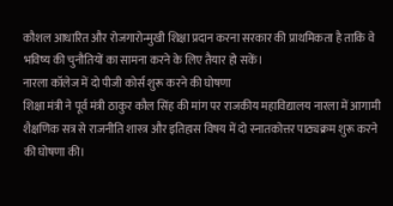कौशल आधारित और रोजगारोन्मुखी शिक्षा प्रदान करना सरकार की प्राथमिकता है ताकि वे भविष्य की चुनौतियों का सामना करने के लिए तैयार हो सकें।
नारला कॉलेज में दो पीजी कोर्स शुरू करने की घोषणा
शिक्षा मंत्री ने पूर्व मंत्री ठाकुर कौल सिंह की मांग पर राजकीय महाविद्यालय नारला में आगामी शैक्षणिक सत्र से राजनीति शास्त्र और इतिहास विषय में दो स्नातकोत्तर पाठ्यक्रम शुरू करने की घोषणा की।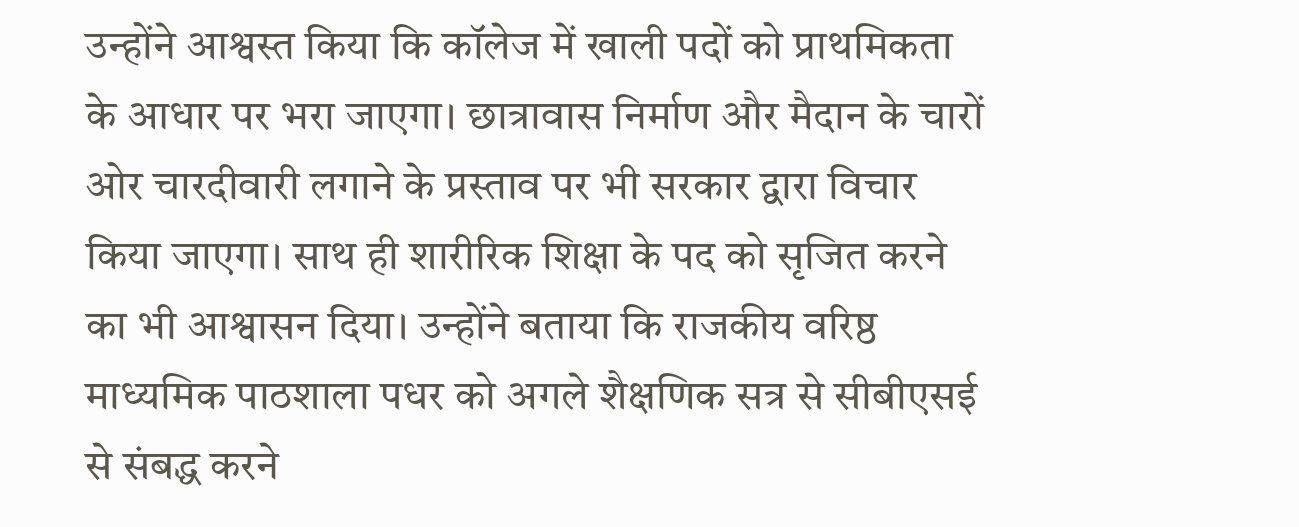उन्होंने आश्वस्त किया कि कॉलेज में खाली पदों को प्राथमिकता के आधार पर भरा जाएगा। छात्रावास निर्माण और मैदान के चारों ओर चारदीवारी लगाने के प्रस्ताव पर भी सरकार द्वारा विचार किया जाएगा। साथ ही शारीरिक शिक्षा के पद को सृजित करने का भी आश्वासन दिया। उन्होंने बताया कि राजकीय वरिष्ठ माध्यमिक पाठशाला पधर को अगले शैक्षणिक सत्र से सीबीएसई से संबद्ध करने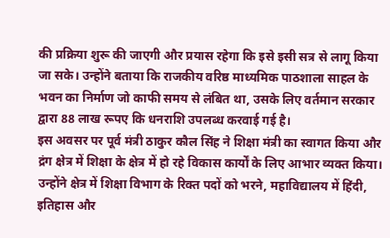की प्रक्रिया शुरू की जाएगी और प्रयास रहेगा कि इसे इसी सत्र से लागू किया जा सके। उन्होंने बताया कि राजकीय वरिष्ठ माध्यमिक पाठशाला साहल के भवन का निर्माण जो काफी समय से लंबित था, उसके लिए वर्तमान सरकार द्वारा 88 लाख रूपए कि धनराशि उपलब्ध करवाई गई है।
इस अवसर पर पूर्व मंत्री ठाकुर कौल सिंह ने शिक्षा मंत्री का स्वागत किया और द्रंग क्षेत्र में शिक्षा के क्षेत्र में हो रहे विकास कार्यों के लिए आभार व्यक्त किया। उन्होंने क्षेत्र में शिक्षा विभाग के रिक्त पदों को भरने, महाविद्यालय में हिंदी, इतिहास और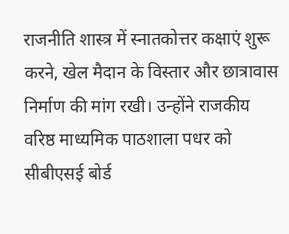राजनीति शास्त्र में स्नातकोत्तर कक्षाएं शुरू करने, खेल मैदान के विस्तार और छात्रावास निर्माण की मांग रखी। उन्होंने राजकीय वरिष्ठ माध्यमिक पाठशाला पधर को सीबीएसई बोर्ड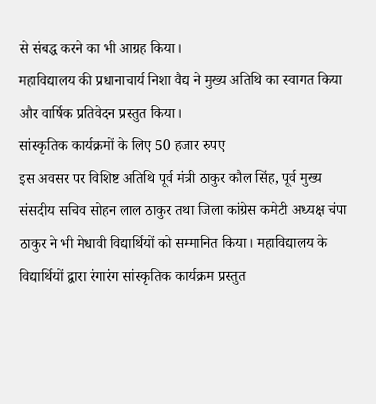से संबद्ध करने का भी आग्रह किया।
महाविद्यालय की प्रधानाचार्य निशा वैद्य ने मुख्य अतिथि का स्वागत किया और वार्षिक प्रतिवेदन प्रस्तुत किया।
सांस्कृतिक कार्यक्रमों के लिए 50 हजार रुपए
इस अवसर पर विशिष्ट अतिथि पूर्व मंत्री ठाकुर कौल सिंह, पूर्व मुख्य संसदीय सचिव सोहन लाल ठाकुर तथा जिला कांग्रेस कमेटी अध्यक्ष चंपा ठाकुर ने भी मेधावी विद्यार्थियों को सम्मानित किया। महाविद्यालय के विद्यार्थियों द्वारा रंगारंग सांस्कृतिक कार्यक्रम प्रस्तुत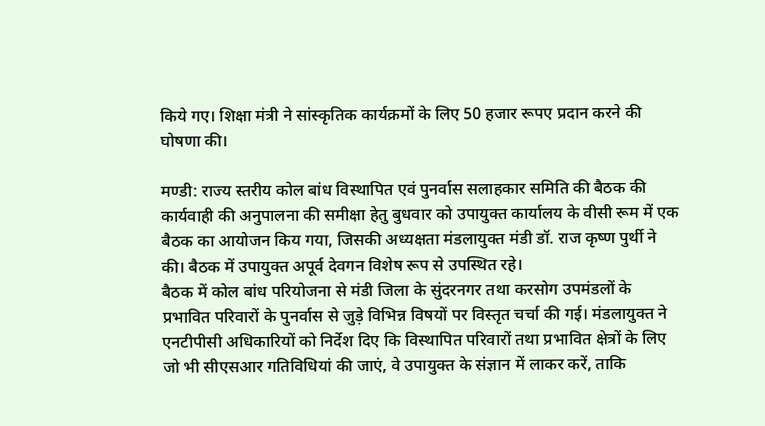किये गए। शिक्षा मंत्री ने सांस्कृतिक कार्यक्रमों के लिए 50 हजार रूपए प्रदान करने की घोषणा की।

मण्डी: राज्य स्तरीय कोल बांध विस्थापित एवं पुनर्वास सलाहकार समिति की बैठक की कार्यवाही की अनुपालना की समीक्षा हेतु बुधवार को उपायुक्त कार्यालय के वीसी रूम में एक बैठक का आयोजन किय गया, जिसकी अध्यक्षता मंडलायुक्त मंडी डॉ. राज कृष्ण पुर्थी ने की। बैठक में उपायुक्त अपूर्व देवगन विशेष रूप से उपस्थित रहे।
बैठक में कोल बांध परियोजना से मंडी जिला के सुंदरनगर तथा करसोग उपमंडलों के प्रभावित परिवारों के पुनर्वास से जुड़े विभिन्न विषयों पर विस्तृत चर्चा की गई। मंडलायुक्त ने एनटीपीसी अधिकारियों को निर्देश दिए कि विस्थापित परिवारों तथा प्रभावित क्षेत्रों के लिए जो भी सीएसआर गतिविधियां की जाएं, वे उपायुक्त के संज्ञान में लाकर करें, ताकि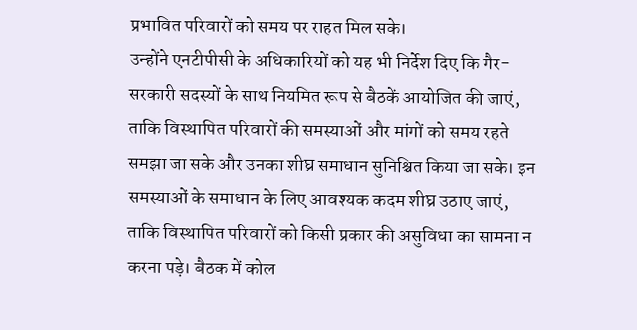प्रभावित परिवारों को समय पर राहत मिल सके।
उन्होंने एनटीपीसी के अधिकारियों को यह भी निर्देश दिए कि गैर-सरकारी सदस्यों के साथ नियमित रूप से बैठकें आयोजित की जाएं, ताकि विस्थापित परिवारों की समस्याओं और मांगों को समय रहते समझा जा सके और उनका शीघ्र समाधान सुनिश्चित किया जा सके। इन समस्याओं के समाधान के लिए आवश्यक कदम शीघ्र उठाए जाएं, ताकि विस्थापित परिवारों को किसी प्रकार की असुविधा का सामना न करना पड़े। बैठक में कोल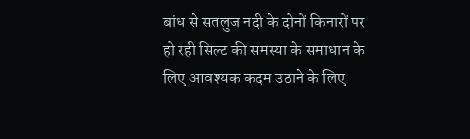बांध से सतलुज नदी के दोनों किनारों पर हो रही सिल्ट की समस्या के समाधान के लिए आवश्यक कदम उठाने के लिए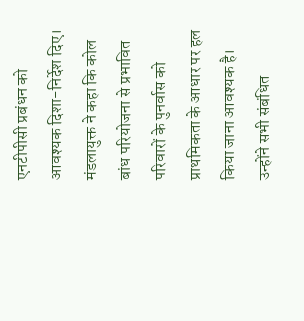एनटीपीसी प्रबंधन को आवश्यक दिशा-निर्देश दिए।
मंडलायुक्त ने कहा कि कोल बांध परियोजना से प्रभावित परिवारों के पुनर्वास को प्राथमिकता के आधार पर हल किया जाना आवश्यक है। उन्होंने सभी संबंधित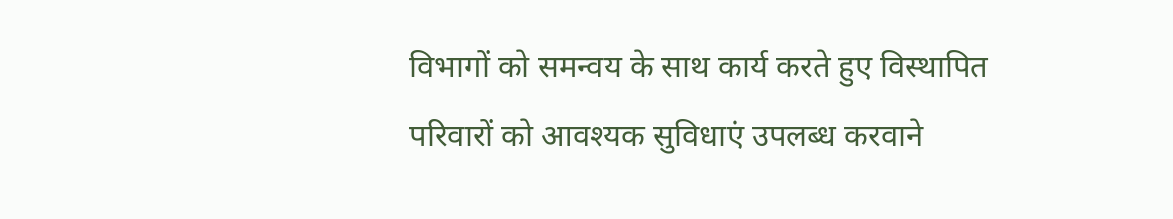विभागों को समन्वय के साथ कार्य करते हुए विस्थापित परिवारों को आवश्यक सुविधाएं उपलब्ध करवाने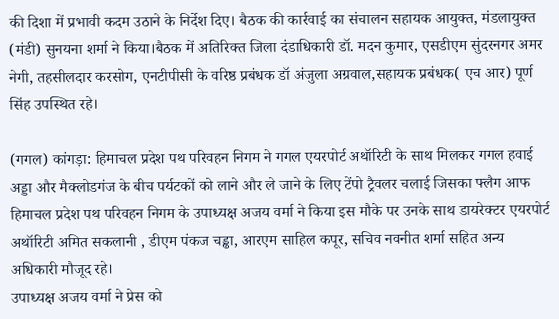की दिशा में प्रभावी कदम उठाने के निर्देश दिए। बैठक की कार्रवाई का संचालन सहायक आयुक्त, मंडलायुक्त (मंडी) सुनयना शर्मा ने किया।बैठक में अतिरिक्त जिला दंडाधिकारी डॉ. मदन कुमार, एसडीएम सुंदरनगर अमर नेगी, तहसीलदार करसोग, एनटीपीसी के वरिष्ठ प्रबंधक डॉ अंजुला अग्रवाल,सहायक प्रबंधक( एच आर) पूर्ण सिंह उपस्थित रहे।

(गगल) कांगड़ा: हिमाचल प्रदेश पथ परिवहन निगम ने गगल एयरपोर्ट अथॉरिटी के साथ मिलकर गगल हवाई अड्डा और मैक्लोडगंज के बीच पर्यटकों को लाने और ले जाने के लिए टेंपो ट्रैवलर चलाई जिसका फ्लैग आफ हिमाचल प्रदेश पथ परिवहन निगम के उपाध्यक्ष अजय वर्मा ने किया इस मौके पर उनके साथ डायरेक्टर एयरपोर्ट अथॉरिटी अमित सकलानी , डीएम पंकज चड्ढा, आरएम साहिल कपूर, सचिव नवनीत शर्मा सहित अन्य अधिकारी मौजूद रहे।
उपाध्यक्ष अजय वर्मा ने प्रेस को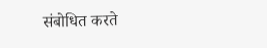संबोधित करते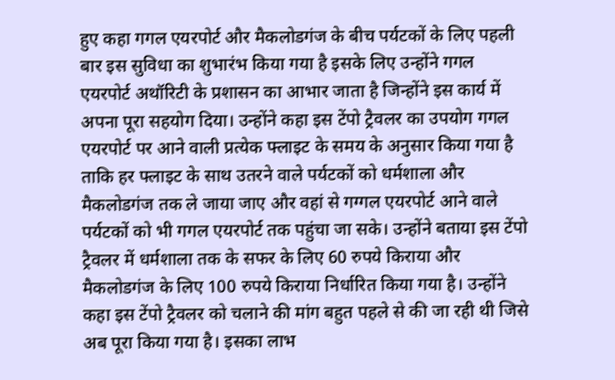हुए कहा गगल एयरपोर्ट और मैकलोडगंज के बीच पर्यटकों के लिए पहली बार इस सुविधा का शुभारंभ किया गया है इसके लिए उन्होंने गगल एयरपोर्ट अथॉरिटी के प्रशासन का आभार जाता है जिन्होंने इस कार्य में अपना पूरा सहयोग दिया। उन्होंने कहा इस टेंपो ट्रैवलर का उपयोग गगल एयरपोर्ट पर आने वाली प्रत्येक फ्लाइट के समय के अनुसार किया गया है ताकि हर फ्लाइट के साथ उतरने वाले पर्यटकों को धर्मशाला और मैकलोडगंज तक ले जाया जाए और वहां से गग्गल एयरपोर्ट आने वाले पर्यटकों को भी गगल एयरपोर्ट तक पहुंचा जा सके। उन्होंने बताया इस टेंपो ट्रैवलर में धर्मशाला तक के सफर के लिए 60 रुपये किराया और मैकलोडगंज के लिए 100 रुपये किराया निर्धारित किया गया है। उन्होंने कहा इस टेंपो ट्रैवलर को चलाने की मांग बहुत पहले से की जा रही थी जिसे अब पूरा किया गया है। इसका लाभ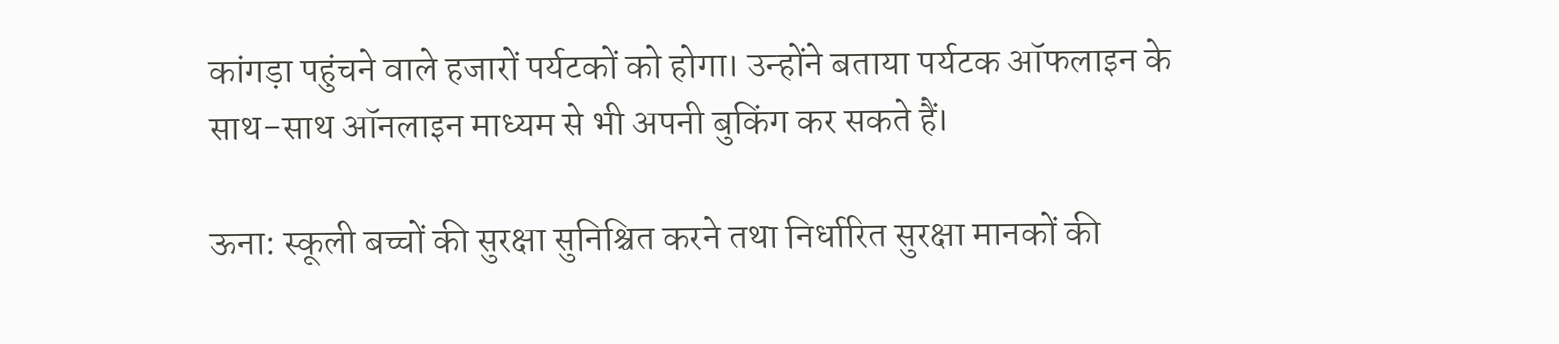कांगड़ा पहुंचने वाले हजारों पर्यटकों को होगा। उन्होंने बताया पर्यटक ऑफलाइन के साथ-साथ ऑनलाइन माध्यम से भी अपनी बुकिंग कर सकते हैं।

ऊना: स्कूली बच्चों की सुरक्षा सुनिश्चित करने तथा निर्धारित सुरक्षा मानकों की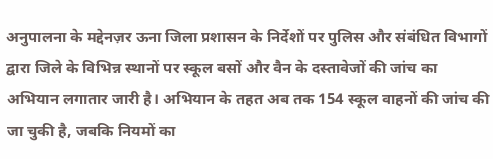अनुपालना के मद्देनज़र ऊना जिला प्रशासन के निर्देशों पर पुलिस और संबंधित विभागों द्वारा जिले के विभिन्न स्थानों पर स्कूल बसों और वैन के दस्तावेजों की जांच का अभियान लगातार जारी है। अभियान के तहत अब तक 154 स्कूल वाहनों की जांच की जा चुकी है, जबकि नियमों का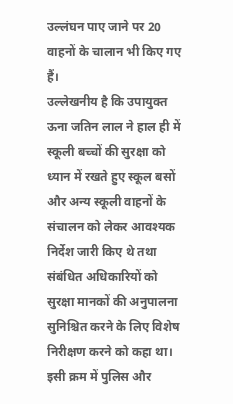उल्लंघन पाए जाने पर 20 वाहनों के चालान भी किए गए हैं।
उल्लेखनीय है कि उपायुक्त ऊना जतिन लाल ने हाल ही में स्कूली बच्चों की सुरक्षा को ध्यान में रखते हुए स्कूल बसों और अन्य स्कूली वाहनों के संचालन को लेकर आवश्यक निर्देश जारी किए थे तथा संबंधित अधिकारियों को सुरक्षा मानकों की अनुपालना सुनिश्चित करने के लिए विशेष निरीक्षण करने को कहा था।
इसी क्रम में पुलिस और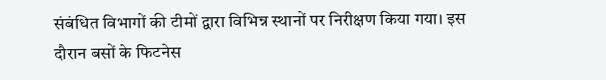संबंधित विभागों की टीमों द्वारा विभिन्न स्थानों पर निरीक्षण किया गया। इस दौरान बसों के फिटनेस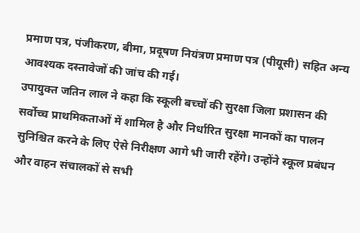प्रमाण पत्र, पंजीकरण, बीमा, प्रदूषण नियंत्रण प्रमाण पत्र (पीयूसी) सहित अन्य आवश्यक दस्तावेजों की जांच की गई।
उपायुक्त जतिन लाल ने कहा कि स्कूली बच्चों की सुरक्षा जिला प्रशासन की सर्वोच्च प्राथमिकताओं में शामिल है और निर्धारित सुरक्षा मानकों का पालन सुनिश्चित करने के लिए ऐसे निरीक्षण आगे भी जारी रहेंगे। उन्होंने स्कूल प्रबंधन और वाहन संचालकों से सभी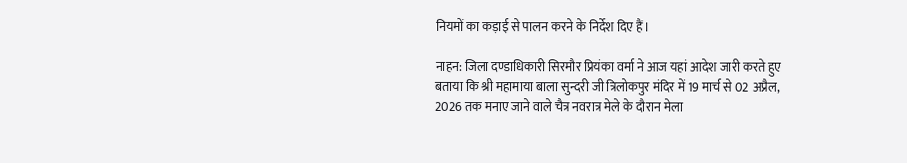नियमों का कड़ाई से पालन करने के निर्देश दिए हैं।

नाहन: जिला दण्डाधिकारी सिरमौर प्रियंका वर्मा ने आज यहां आदेश जारी करते हुए बताया कि श्री महामाया बाला सुन्दरी जी त्रिलोकपुर मंदिर में 19 मार्च से 02 अप्रैल, 2026 तक मनाए जाने वाले चैत्र नवरात्र मेले के दौरान मेला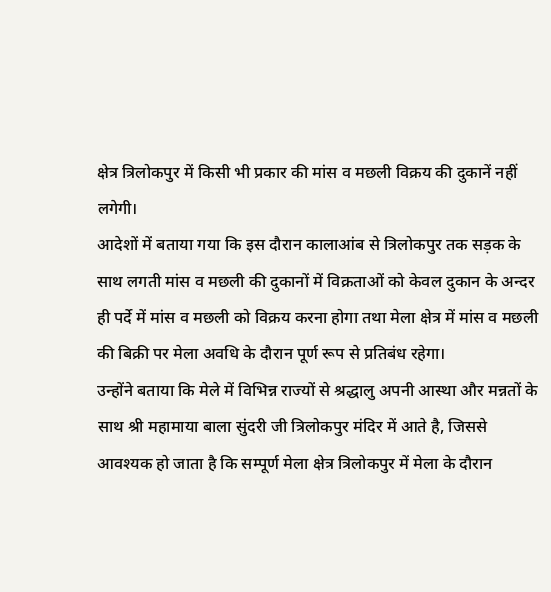क्षेत्र त्रिलोकपुर में किसी भी प्रकार की मांस व मछली विक्रय की दुकानें नहीं लगेगी।
आदेशों में बताया गया कि इस दौरान कालाआंब से त्रिलोकपुर तक सड़क के साथ लगती मांस व मछली की दुकानों में विक्रताओं को केवल दुकान के अन्दर ही पर्दे में मांस व मछली को विक्रय करना होगा तथा मेला क्षेत्र में मांस व मछली की बिक्री पर मेला अवधि के दौरान पूर्ण रूप से प्रतिबंध रहेगा।
उन्होंने बताया कि मेले में विभिन्न राज्यों से श्रद्धालु अपनी आस्था और मन्नतों के साथ श्री महामाया बाला सुंदरी जी त्रिलोकपुर मंदिर में आते है, जिससे आवश्यक हो जाता है कि सम्पूर्ण मेला क्षेत्र त्रिलोकपुर में मेला के दौरान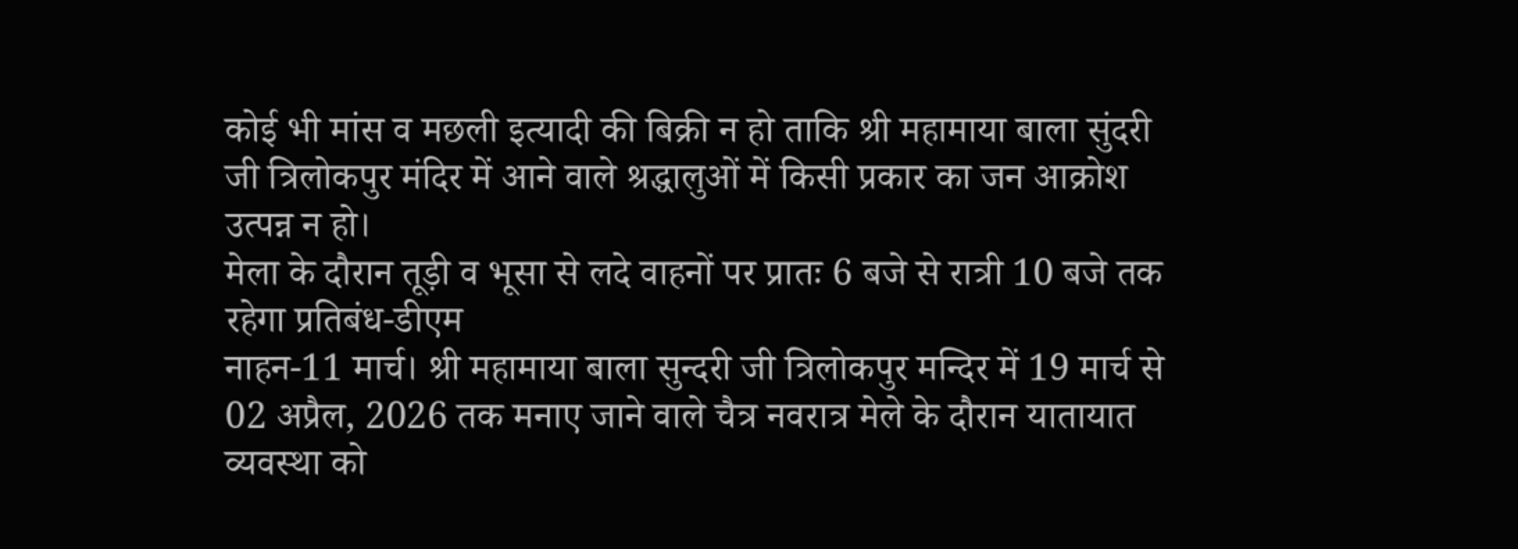कोई भी मांस व मछली इत्यादी की बिक्री न हो ताकि श्री महामाया बाला सुंदरी जी त्रिलोकपुर मंदिर में आने वाले श्रद्धालुओं में किसी प्रकार का जन आक्रोश उत्पन्न न हो।
मेला के दौरान तूड़ी व भूसा से लदे वाहनों पर प्रातः 6 बजे से रात्री 10 बजे तक रहेगा प्रतिबंध-डीएम
नाहन-11 मार्च। श्री महामाया बाला सुन्दरी जी त्रिलोकपुर मन्दिर में 19 मार्च से 02 अप्रैल, 2026 तक मनाए जाने वाले चैत्र नवरात्र मेले के दौरान यातायात व्यवस्था को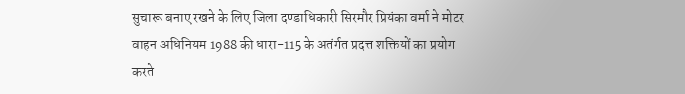सुचारू बनाए रखने के लिए जिला दण्डाधिकारी सिरमौर प्रियंका वर्मा ने मोटर वाहन अधिनियम 1988 की धारा-115 के अतंर्गत प्रदत्त शक्तियों का प्रयोग करते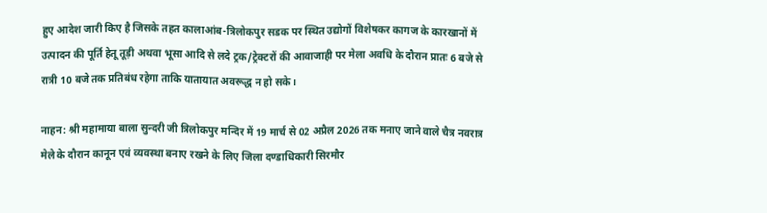हुए आदेश जारी किए है जिसके तहत कालाआंब-त्रिलोकपुर सडक पर स्थित उद्योगों विशेषकर कागज के कारखानों में उत्पादन की पूर्ति हेतू तूड़ी अथवा भूसा आदि से लदे ट्रक/ट्रेक्टरों की आवाजाही पर मेला अवधि के दौरान प्रातः 6 बजे से रात्री 10 बजे तक प्रतिबंध रहेगा ताकि यातायात अवरूद्ध न हो सके।

नाहन: श्री महामाया बाला सुन्दरी जी त्रिलोकपुर मन्दिर में 19 मार्च से 02 अप्रैल 2026 तक मनाए जाने वाले चैत्र नवरात्र मेले के दौरान कानून एवं व्यवस्था बनाए रखने के लिए जिला दण्डाधिकारी सिरमौर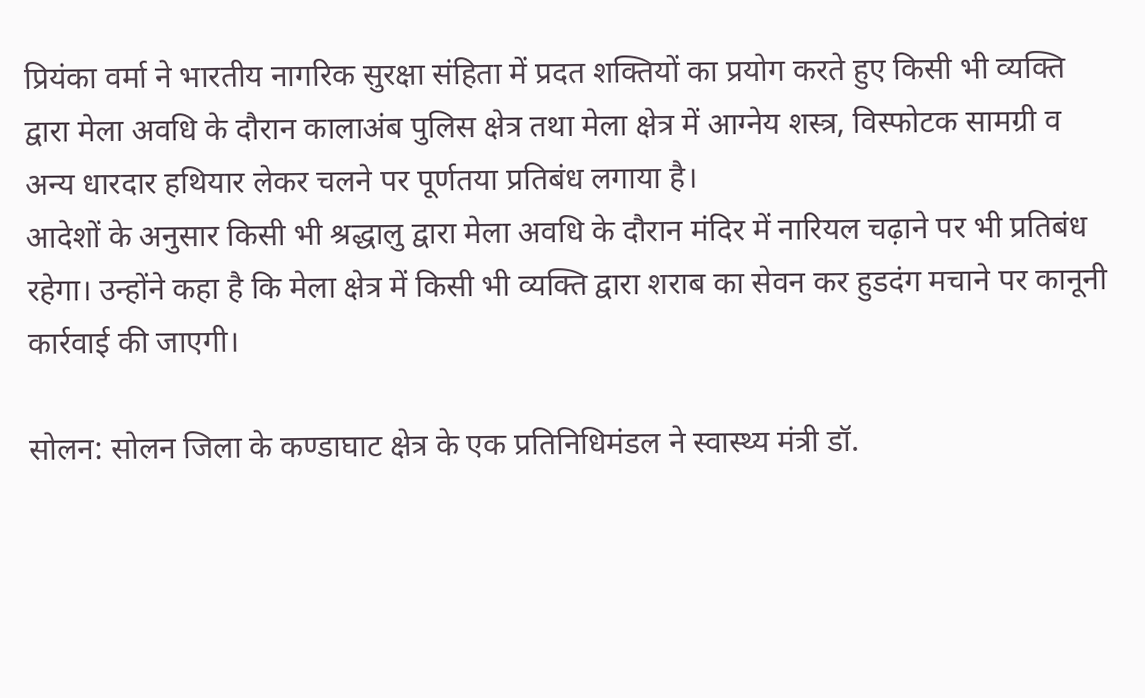प्रियंका वर्मा ने भारतीय नागरिक सुरक्षा संहिता में प्रदत शक्तियों का प्रयोग करते हुए किसी भी व्यक्ति द्वारा मेला अवधि के दौरान कालाअंब पुलिस क्षेत्र तथा मेला क्षेत्र में आग्नेय शस्त्र, विस्फोटक सामग्री व अन्य धारदार हथियार लेकर चलने पर पूर्णतया प्रतिबंध लगाया है।
आदेशों के अनुसार किसी भी श्रद्धालु द्वारा मेला अवधि के दौरान मंदिर में नारियल चढ़ाने पर भी प्रतिबंध रहेगा। उन्होंने कहा है कि मेला क्षेत्र में किसी भी व्यक्ति द्वारा शराब का सेवन कर हुडदंग मचाने पर कानूनी कार्रवाई की जाएगी।

सोलन: सोलन जिला के कण्डाघाट क्षेत्र के एक प्रतिनिधिमंडल ने स्वास्थ्य मंत्री डॉ.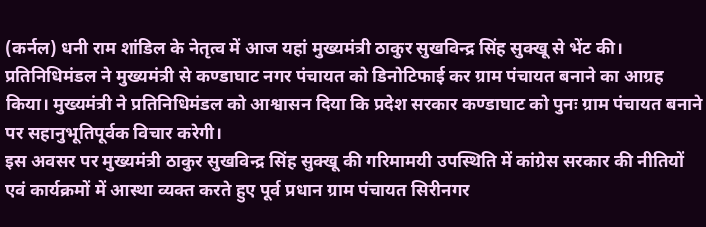(कर्नल) धनी राम शांडिल के नेतृत्व में आज यहां मुख्यमंत्री ठाकुर सुखविन्द्र सिंह सुक्खू से भेंट की। प्रतिनिधिमंडल ने मुख्यमंत्री से कण्डाघाट नगर पंचायत को डिनोटिफाई कर ग्राम पंचायत बनाने का आग्रह किया। मुख्यमंत्री ने प्रतिनिधिमंडल को आश्वासन दिया कि प्रदेश सरकार कण्डाघाट को पुनः ग्राम पंचायत बनाने पर सहानुभूतिपूर्वक विचार करेगी।
इस अवसर पर मुख्यमंत्री ठाकुर सुखविन्द्र सिंह सुक्खू की गरिमामयी उपस्थिति में कांग्रेस सरकार की नीतियों एवं कार्यक्रमों में आस्था व्यक्त करते हुए पूर्व प्रधान ग्राम पंचायत सिरीनगर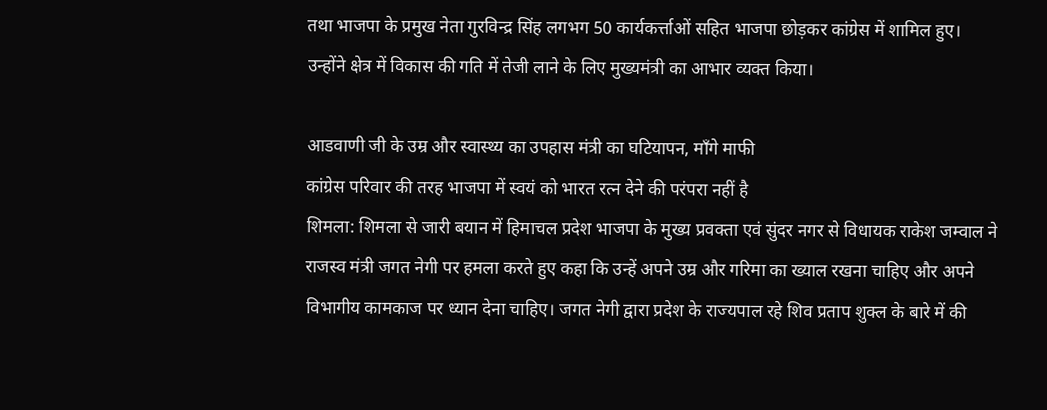तथा भाजपा के प्रमुख नेता गुरविन्द्र सिंह लगभग 50 कार्यकर्त्ताओं सहित भाजपा छोड़कर कांग्रेस में शामिल हुए।
उन्होंने क्षेत्र में विकास की गति में तेजी लाने के लिए मुख्यमंत्री का आभार व्यक्त किया।

आडवाणी जी के उम्र और स्वास्थ्य का उपहास मंत्री का घटियापन, माँगे माफी
कांग्रेस परिवार की तरह भाजपा में स्वयं को भारत रत्न देने की परंपरा नहीं है
शिमला: शिमला से जारी बयान में हिमाचल प्रदेश भाजपा के मुख्य प्रवक्ता एवं सुंदर नगर से विधायक राकेश जम्वाल ने राजस्व मंत्री जगत नेगी पर हमला करते हुए कहा कि उन्हें अपने उम्र और गरिमा का ख्याल रखना चाहिए और अपने विभागीय कामकाज पर ध्यान देना चाहिए। जगत नेगी द्वारा प्रदेश के राज्यपाल रहे शिव प्रताप शुक्ल के बारे में की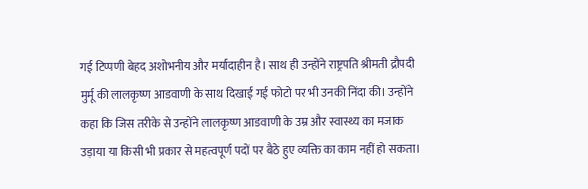गई टिप्पणी बेहद अशोभनीय और मर्यादाहीन है। साथ ही उन्होंने राष्ट्रपति श्रीमती द्रौपदी मुर्मू की लालकृष्ण आडवाणी के साथ दिखाई गई फोटो पर भी उनकी निंदा की। उन्होंने कहा कि जिस तरीके से उन्होंने लालकृष्ण आडवाणी के उम्र और स्वास्थ्य का मजाक उड़ाया या किसी भी प्रकार से महत्वपूर्ण पदों पर बैठे हुए व्यक्ति का काम नहीं हो सकता।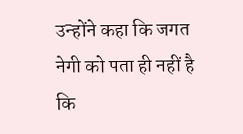उन्होंने कहा कि जगत नेगी को पता ही नहीं है कि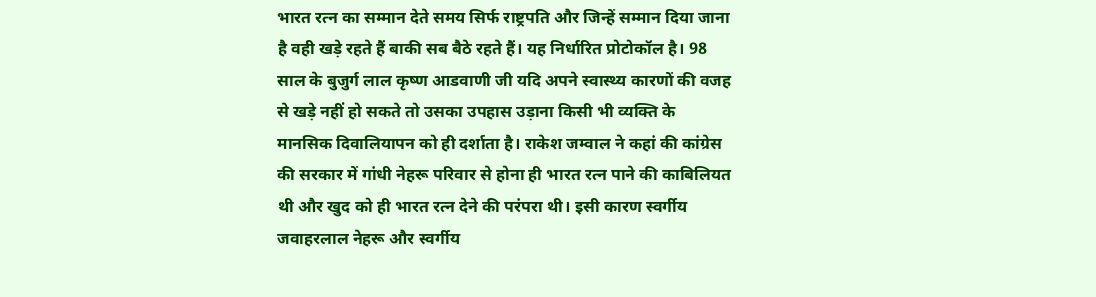भारत रत्न का सम्मान देते समय सिर्फ राष्ट्रपति और जिन्हें सम्मान दिया जाना है वही खड़े रहते हैं बाकी सब बैठे रहते हैं। यह निर्धारित प्रोटोकॉल है। 98 साल के बुजुर्ग लाल कृष्ण आडवाणी जी यदि अपने स्वास्थ्य कारणों की वजह से खड़े नहीं हो सकते तो उसका उपहास उड़ाना किसी भी व्यक्ति के मानसिक दिवालियापन को ही दर्शाता है। राकेश जम्वाल ने कहां की कांग्रेस की सरकार में गांधी नेहरू परिवार से होना ही भारत रत्न पाने की काबिलियत थी और खुद को ही भारत रत्न देने की परंपरा थी। इसी कारण स्वर्गीय जवाहरलाल नेहरू और स्वर्गीय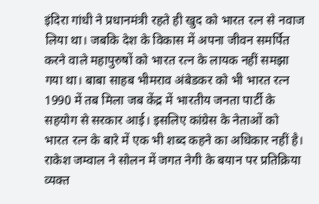इंदिरा गांधी ने प्रधानमंत्री रहते ही खुद को भारत रत्न से नवाज लिया था। जबकि देश के विकास में अपना जीवन समर्पित करने वाले महापुरुषों को भारत रत्न के लायक नहीं समझा गया था। बाबा साहब भीमराव अंबेडकर को भी भारत रत्न 1990 में तब मिला जब केंद्र में भारतीय जनता पार्टी के सहयोग से सरकार आई। इसलिए कांग्रेस के नेताओं को भारत रत्न के बारे में एक भी शब्द कहने का अधिकार नहीं है।
राकेश जम्वाल ने सोलन में जगत नेगी के बयान पर प्रतिक्रिया व्यक्त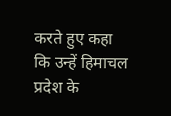करते हुए कहा कि उन्हें हिमाचल प्रदेश के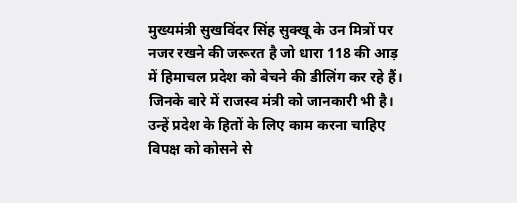मुख्यमंत्री सुखविंदर सिंह सुक्खू के उन मित्रों पर नजर रखने की जरूरत है जो धारा 118 की आड़ में हिमाचल प्रदेश को बेचने की डीलिंग कर रहे हैं। जिनके बारे में राजस्व मंत्री को जानकारी भी है। उन्हें प्रदेश के हितों के लिए काम करना चाहिए विपक्ष को कोसने से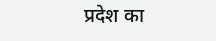प्रदेश का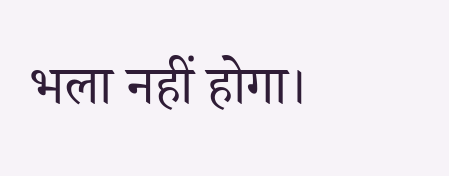भला नहीं होगा।